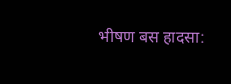भीषण बस हादसा: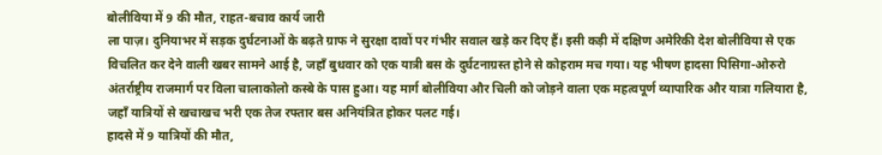बोलीविया में 9 की मौत, राहत-बचाव कार्य जारी
ला पाज़। दुनियाभर में सड़क दुर्घटनाओं के बढ़ते ग्राफ ने सुरक्षा दावों पर गंभीर सवाल खड़े कर दिए हैं। इसी कड़ी में दक्षिण अमेरिकी देश बोलीविया से एक विचलित कर देने वाली खबर सामने आई है, जहाँ बुधवार को एक यात्री बस के दुर्घटनाग्रस्त होने से कोहराम मच गया। यह भीषण हादसा पिसिगा-ओरुरो अंतर्राष्ट्रीय राजमार्ग पर विला चालाकोलो कस्बे के पास हुआ। यह मार्ग बोलीविया और चिली को जोड़ने वाला एक महत्वपूर्ण व्यापारिक और यात्रा गलियारा है, जहाँ यात्रियों से खचाखच भरी एक तेज रफ्तार बस अनियंत्रित होकर पलट गई।
हादसे में 9 यात्रियों की मौत,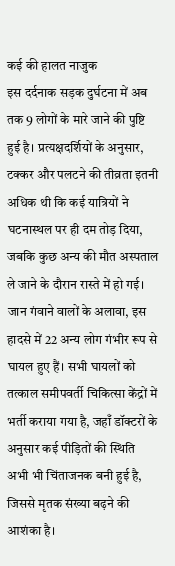कई की हालत नाजुक
इस दर्दनाक सड़क दुर्घटना में अब तक 9 लोगों के मारे जाने की पुष्टि हुई है। प्रत्यक्षदर्शियों के अनुसार, टक्कर और पलटने की तीव्रता इतनी अधिक थी कि कई यात्रियों ने घटनास्थल पर ही दम तोड़ दिया, जबकि कुछ अन्य की मौत अस्पताल ले जाने के दौरान रास्ते में हो गई। जान गंवाने वालों के अलावा, इस हादसे में 22 अन्य लोग गंभीर रूप से घायल हुए हैं। सभी घायलों को तत्काल समीपवर्ती चिकित्सा केंद्रों में भर्ती कराया गया है, जहाँ डॉक्टरों के अनुसार कई पीड़ितों की स्थिति अभी भी चिंताजनक बनी हुई है, जिससे मृतक संख्या बढ़ने की आशंका है।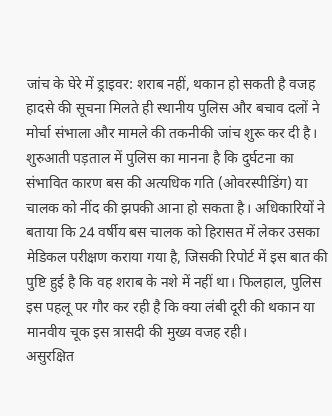जांच के घेरे में ड्राइवर: शराब नहीं, थकान हो सकती है वजह
हादसे की सूचना मिलते ही स्थानीय पुलिस और बचाव दलों ने मोर्चा संभाला और मामले की तकनीकी जांच शुरू कर दी है। शुरुआती पड़ताल में पुलिस का मानना है कि दुर्घटना का संभावित कारण बस की अत्यधिक गति (ओवरस्पीडिंग) या चालक को नींद की झपकी आना हो सकता है। अधिकारियों ने बताया कि 24 वर्षीय बस चालक को हिरासत में लेकर उसका मेडिकल परीक्षण कराया गया है, जिसकी रिपोर्ट में इस बात की पुष्टि हुई है कि वह शराब के नशे में नहीं था। फिलहाल, पुलिस इस पहलू पर गौर कर रही है कि क्या लंबी दूरी की थकान या मानवीय चूक इस त्रासदी की मुख्य वजह रही।
असुरक्षित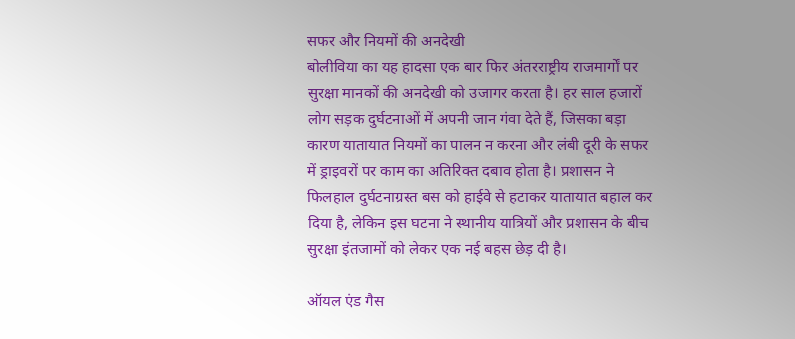सफर और नियमों की अनदेखी
बोलीविया का यह हादसा एक बार फिर अंतरराष्ट्रीय राजमार्गों पर सुरक्षा मानकों की अनदेखी को उजागर करता है। हर साल हजारों लोग सड़क दुर्घटनाओं में अपनी जान गंवा देते हैं, जिसका बड़ा कारण यातायात नियमों का पालन न करना और लंबी दूरी के सफर में ड्राइवरों पर काम का अतिरिक्त दबाव होता है। प्रशासन ने फिलहाल दुर्घटनाग्रस्त बस को हाईवे से हटाकर यातायात बहाल कर दिया है, लेकिन इस घटना ने स्थानीय यात्रियों और प्रशासन के बीच सुरक्षा इंतजामों को लेकर एक नई बहस छेड़ दी है।

ऑयल एंड गैस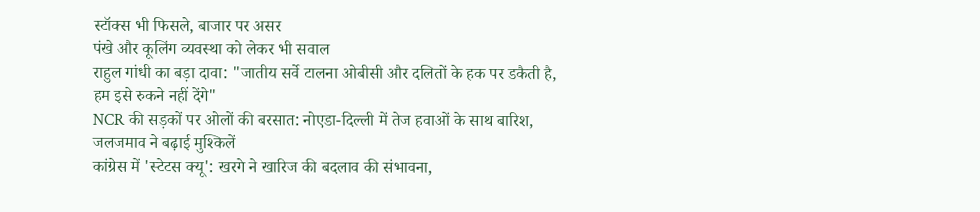स्टॉक्स भी फिसले, बाजार पर असर
पंखे और कूलिंग व्यवस्था को लेकर भी सवाल
राहुल गांधी का बड़ा दावा: "जातीय सर्वे टालना ओबीसी और दलितों के हक पर डकैती है, हम इसे रुकने नहीं देंगे"
NCR की सड़कों पर ओलों की बरसात: नोएडा-दिल्ली में तेज हवाओं के साथ बारिश, जलजमाव ने बढ़ाई मुश्किलें
कांग्रेस में 'स्टेटस क्यू': खरगे ने खारिज की बदलाव की संभावना,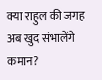क्या राहुल की जगह अब खुद संभालेंगे कमान?